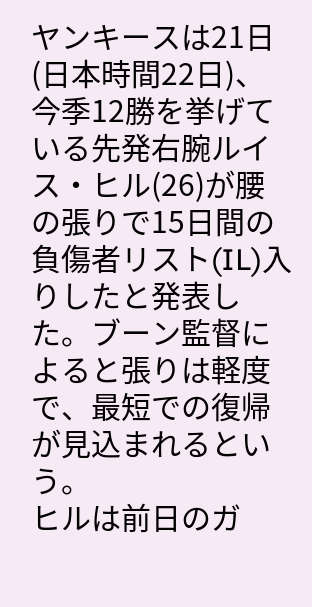ヤンキースは21日(日本時間22日)、今季12勝を挙げている先発右腕ルイス・ヒル(26)が腰の張りで15日間の負傷者リスト(IL)入りしたと発表した。ブーン監督によると張りは軽度で、最短での復帰が見込まれるという。
ヒルは前日のガ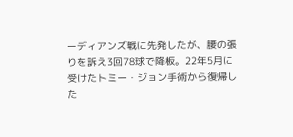ーディアンズ戦に先発したが、腰の張りを訴え3回78球で降板。22年5月に受けたトミー・ジョン手術から復帰した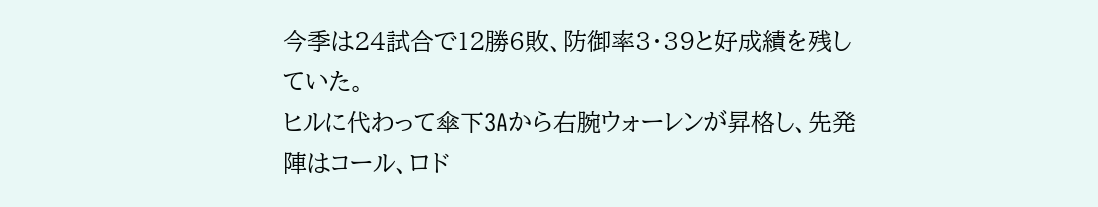今季は24試合で12勝6敗、防御率3・39と好成績を残していた。
ヒルに代わって傘下3Aから右腕ウォーレンが昇格し、先発陣はコール、ロド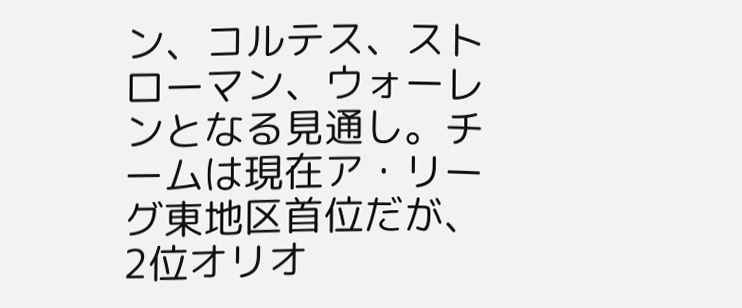ン、コルテス、ストローマン、ウォーレンとなる見通し。チームは現在ア・リーグ東地区首位だが、2位オリオ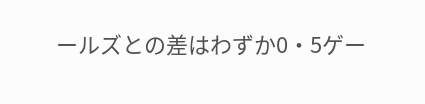ールズとの差はわずか0・5ゲー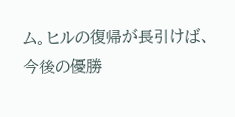ム。ヒルの復帰が長引けば、今後の優勝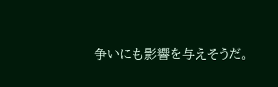争いにも影響を与えそうだ。